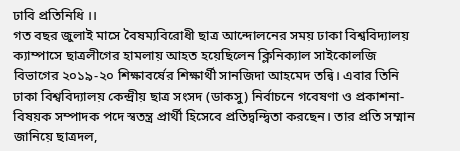ঢাবি প্রতিনিধি ।।
গত বছর জুলাই মাসে বৈষম্যবিরোধী ছাত্র আন্দোলনের সময় ঢাকা বিশ্ববিদ্যালয় ক্যাম্পাসে ছাত্রলীগের হামলায় আহত হয়েছিলেন ক্লিনিক্যাল সাইকোলজি বিভাগের ২০১৯-২০ শিক্ষাবর্ষের শিক্ষার্থী সানজিদা আহমেদ তন্বি। এবার তিনি ঢাকা বিশ্ববিদ্যালয় কেন্দ্রীয় ছাত্র সংসদ (ডাকসু) নির্বাচনে গবেষণা ও প্রকাশনা-বিষয়ক সম্পাদক পদে স্বতন্ত্র প্রার্থী হিসেবে প্রতিদ্বন্দ্বিতা করছেন। তার প্রতি সম্মান জানিয়ে ছাত্রদল,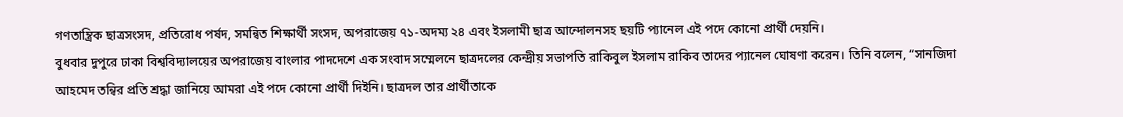গণতান্ত্রিক ছাত্রসংসদ, প্রতিরোধ পর্ষদ, সমন্বিত শিক্ষার্থী সংসদ, অপরাজেয় ৭১-অদম্য ২৪ এবং ইসলামী ছাত্র আন্দোলনসহ ছয়টি প্যানেল এই পদে কোনো প্রার্থী দেয়নি।
বুধবার দুপুরে ঢাকা বিশ্ববিদ্যালয়ের অপরাজেয় বাংলার পাদদেশে এক সংবাদ সম্মেলনে ছাত্রদলের কেন্দ্রীয় সভাপতি রাকিবুল ইসলাম রাকিব তাদের প্যানেল ঘোষণা করেন। তিনি বলেন, “সানজিদা আহমেদ তন্বির প্রতি শ্রদ্ধা জানিয়ে আমরা এই পদে কোনো প্রার্থী দিইনি। ছাত্রদল তার প্রার্থীতাকে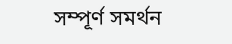সম্পূর্ণ সমর্থন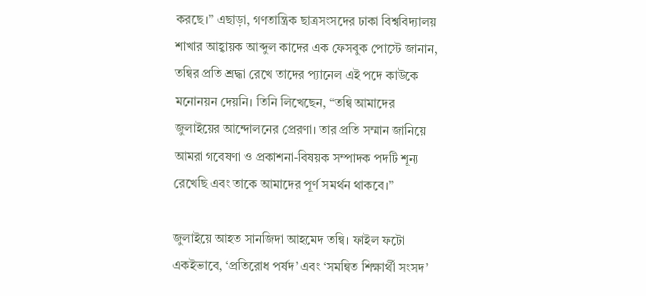করছে।” এছাড়া, গণতান্ত্রিক ছাত্রসংসদের ঢাকা বিশ্ববিদ্যালয় শাখার আহ্বায়ক আব্দুল কাদের এক ফেসবুক পোস্টে জানান, তন্বির প্রতি শ্রদ্ধা রেখে তাদের প্যানেল এই পদে কাউকে মনোনয়ন দেয়নি। তিনি লিখেছেন, “তন্বি আমাদের জুলাইয়ের আন্দোলনের প্রেরণা। তার প্রতি সম্মান জানিয়ে আমরা গবেষণা ও প্রকাশনা-বিষয়ক সম্পাদক পদটি শূন্য রেখেছি এবং তাকে আমাদের পূর্ণ সমর্থন থাকবে।”

জুলাইয়ে আহত সানজিদা আহমেদ তন্বি। ফাইল ফটো
একইভাবে, ‘প্রতিরোধ পর্ষদ’ এবং ‘সমন্বিত শিক্ষার্থী সংসদ’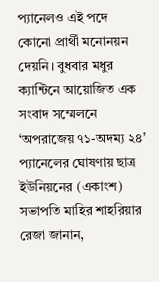প্যানেলও এই পদে কোনো প্রার্থী মনোনয়ন দেয়নি। বুধবার মধুর ক্যান্টিনে আয়োজিত এক সংবাদ সম্মেলনে ‘অপরাজেয় ৭১-অদম্য ২৪’ প্যানেলের ঘোষণায় ছাত্র ইউনিয়নের (একাংশ) সভাপতি মাহির শাহরিয়ার রেজা জানান,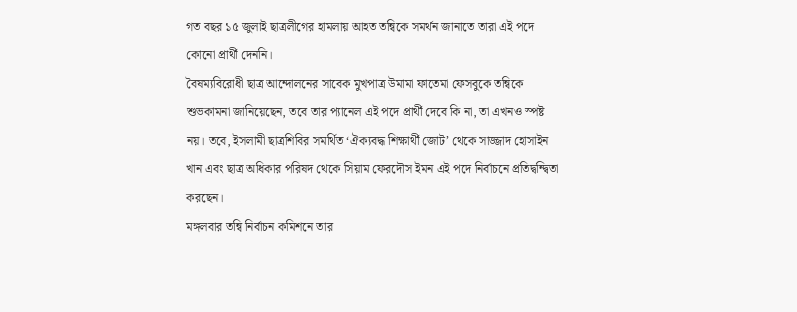গত বছর ১৫ জুলাই ছাত্রলীগের হামলায় আহত তন্বিকে সমর্থন জানাতে তারা এই পদে কোনো প্রার্থী দেননি।
বৈষম্যবিরোধী ছাত্র আন্দোলনের সাবেক মুখপাত্র উমামা ফাতেমা ফেসবুকে তন্বিকে শুভকামনা জানিয়েছেন, তবে তার প্যানেল এই পদে প্রার্থী দেবে কি না, তা এখনও স্পষ্ট নয়। তবে, ইসলামী ছাত্রশিবির সমর্থিত ‘ঐক্যবদ্ধ শিক্ষার্থী জোট’ থেকে সাজ্জাদ হোসাইন খান এবং ছাত্র অধিকার পরিষদ থেকে সিয়াম ফেরদৌস ইমন এই পদে নির্বাচনে প্রতিদ্বন্দ্বিতা করছেন।
মঙ্গলবার তন্বি নির্বাচন কমিশনে তার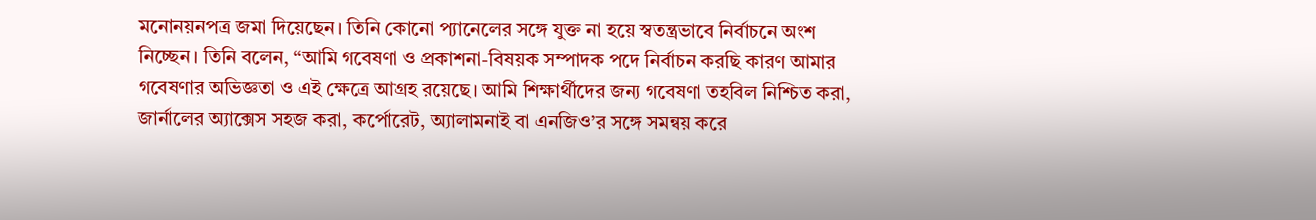মনোনয়নপত্র জমা দিয়েছেন। তিনি কোনো প্যানেলের সঙ্গে যুক্ত না হয়ে স্বতন্ত্রভাবে নির্বাচনে অংশ নিচ্ছেন। তিনি বলেন, “আমি গবেষণা ও প্রকাশনা-বিষয়ক সম্পাদক পদে নির্বাচন করছি কারণ আমার গবেষণার অভিজ্ঞতা ও এই ক্ষেত্রে আগ্রহ রয়েছে। আমি শিক্ষার্থীদের জন্য গবেষণা তহবিল নিশ্চিত করা, জার্নালের অ্যাক্সেস সহজ করা, কর্পোরেট, অ্যালামনাই বা এনজিও’র সঙ্গে সমন্বয় করে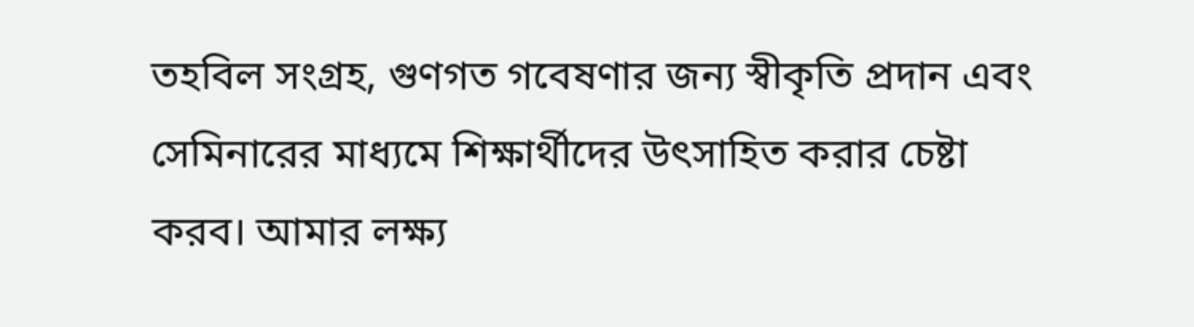তহবিল সংগ্রহ, গুণগত গবেষণার জন্য স্বীকৃতি প্রদান এবং সেমিনারের মাধ্যমে শিক্ষার্থীদের উৎসাহিত করার চেষ্টা করব। আমার লক্ষ্য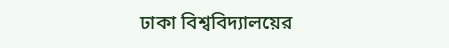ঢাকা বিশ্ববিদ্যালয়ের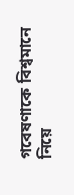গবেষণাকে বিশ্বমানে নিয়ে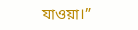যাওয়া।”